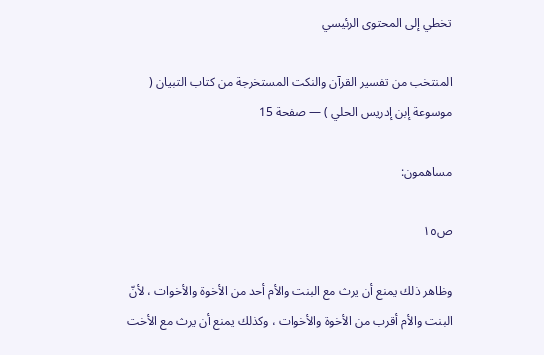تخطي إلى المحتوى الرئيسي

المنتخب من تفسير القرآن والنكت المستخرجة من كتاب التبيان ( موسوعة إبن إدريس الحلي ) — صفحة 15

مساهمون:

ص١٥

وظاهر ذلك يمنع أن يرث مع البنت والأم أحد من الأخوة والأخوات ، لأنّ البنت والأم أقرب من الأخوة والأخوات ، وكذلك يمنع أن يرث مع الأخت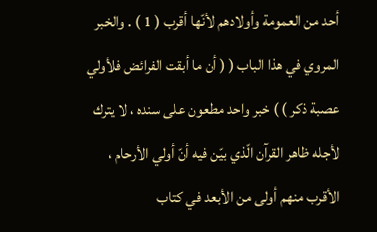أحد من العمومة وأولادهم لأنّها أقرب ( 1 ) . والخبر المروي في هذا الباب ( ( أن ما أبقت الفرائض فلأولي عصبة ذكر ) ) خبر واحد مطعون على سنده ، لا يترك لأجله ظاهر القرآن الّذي بيّن فيه أنّ أولي الأرحام ، الأقرب منهم أولى من الأبعد في كتاب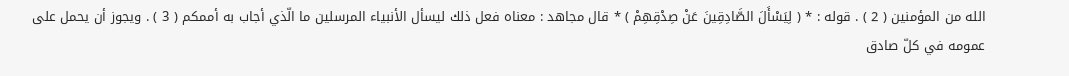الله من المؤمنين ( 2 ) . قوله : * ( لِيَسْأَلَ الصَّادِقِينَ عَنْ صِدْقِهِمْ ) * قال مجاهد : معناه فعل ذلك ليسأل الأنبياء المرسلين ما الّذي أجاب به أممكم ( 3 ) . ويجوز أن يحمل على عمومه في كلّ صادق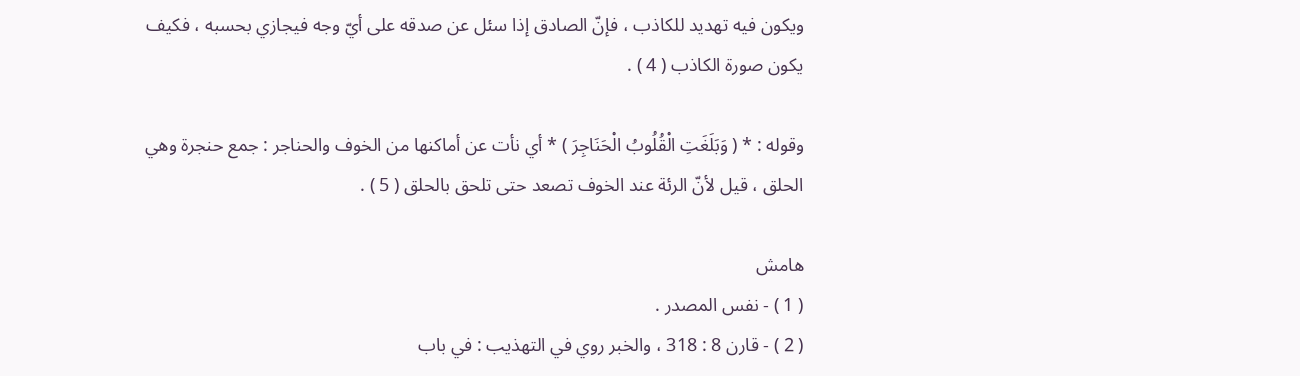ويكون فيه تهديد للكاذب ، فإنّ الصادق إذا سئل عن صدقه على أيّ وجه فيجازي بحسبه ، فكيف يكون صورة الكاذب ( 4 ) .

وقوله : * ( وَبَلَغَتِ الْقُلُوبُ الْحَنَاجِرَ ) * أي نأت عن أماكنها من الخوف والحناجر : جمع حنجرة وهي الحلق ، قيل لأنّ الرئة عند الخوف تصعد حتى تلحق بالحلق ( 5 ) .

هامش
( 1 ) - نفس المصدر .
( 2 ) - قارن 8 : 318 ، والخبر روي في التهذيب : في باب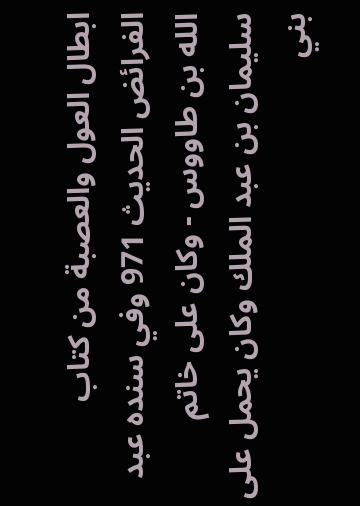ابطال العول والعصبة من كتاب الفرائض الحديث 971 وفي سنده عبد الله بن طاووس - وكان على خاتم سليمان بن عبد الملك وكان يحمل على بني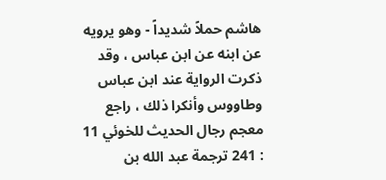هاشم حملاً شديداً - وهو يرويه عن ابنه عن ابن عباس ، وقد ذكرت الرواية عند ابن عباس وطاووس وأنكرا ذلك ، راجع معجم رجال الحديث للخوئي 11 : 241 ترجمة عبد الله بن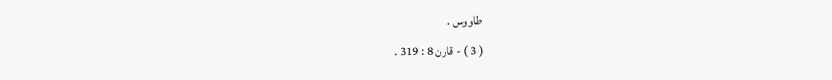طاووس .
( 3 ) - قارن 8 : 319 .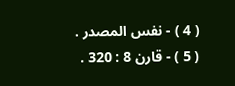( 4 ) - نفس المصدر .
( 5 ) - قارن 8 : 320 .